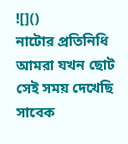![]()
নাটোর প্রতিনিধি
আমরা যখন ছোট সেই সময় দেখেছি সাবেক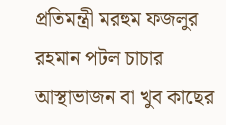প্রতিমন্ত্রী মরহুম ফজলুর রহমান পটল চাচার আস্থাভাজন বা খুব কাছের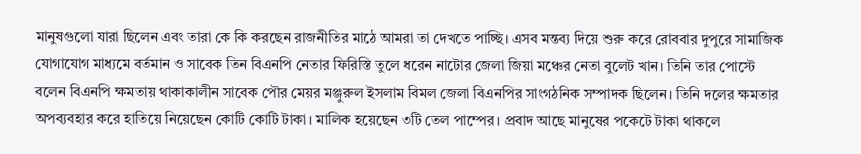মানুষগুলো যারা ছিলেন এবং তারা কে কি করছেন রাজনীতির মাঠে আমরা তা দেখতে পাচ্ছি। এসব মন্তব্য দিয়ে শুরু করে রোববার দুপুরে সামাজিক যোগাযোগ মাধ্যমে বর্তমান ও সাবেক তিন বিএনপি নেতার ফিরিস্তি তুলে ধরেন নাটোর জেলা জিয়া মঞ্চের নেতা বুলেট খান। তিনি তার পোস্টে বলেন বিএনপি ক্ষমতায় থাকাকালীন সাবেক পৌর মেয়র মঞ্জুরুল ইসলাম বিমল জেলা বিএনপির সাংগঠনিক সম্পাদক ছিলেন। তিনি দলের ক্ষমতার অপব্যবহার করে হাতিয়ে নিয়েছেন কোটি কোটি টাকা। মালিক হয়েছেন ৩টি তেল পাম্পের। প্রবাদ আছে মানুষের পকেটে টাকা থাকলে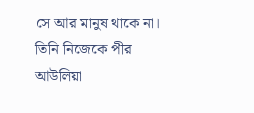সে আর মানুষ থাকে না। তিনি নিজেকে পীর আউলিয়া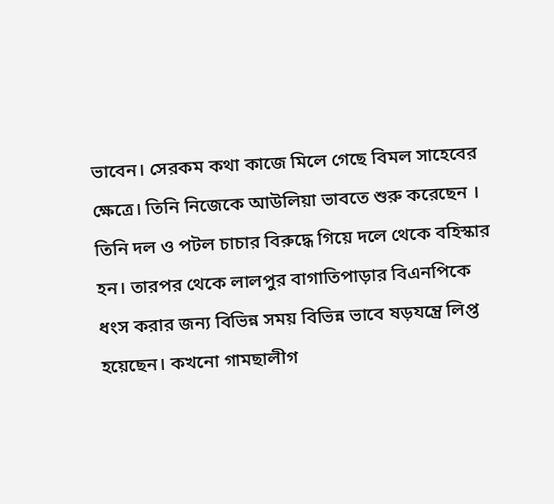ভাবেন। সেরকম কথা কাজে মিলে গেছে বিমল সাহেবের ক্ষেত্রে। তিনি নিজেকে আউলিয়া ভাবতে শুরু করেছেন । তিনি দল ও পটল চাচার বিরুদ্ধে গিয়ে দলে থেকে বহিস্কার হন। তারপর থেকে লালপুর বাগাতিপাড়ার বিএনপিকে ধংস করার জন্য বিভিন্ন সময় বিভিন্ন ভাবে ষড়যন্ত্রে লিপ্ত হয়েছেন। কখনো গামছালীগ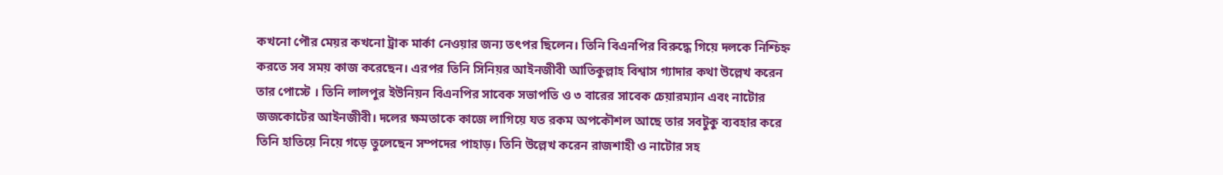কখনো পৌর মেয়র কখনো ট্রাক মার্কা নেওয়ার জন্য তৎপর ছিলেন। তিনি বিএনপির বিরুদ্ধে গিয়ে দলকে নিশ্চিহ্ন করতে সব সময় কাজ করেছেন। এরপর তিনি সিনিয়র আইনজীবী আতিকুল্লাহ বিশ্বাস গ্যাদার কথা উল্লেখ করেন তার পোস্টে । তিনি লালপুর ইউনিয়ন বিএনপির সাবেক সভাপতি ও ৩ বারের সাবেক চেয়ারম্যান এবং নাটোর জজকোটের আইনজীবী। দলের ক্ষমতাকে কাজে লাগিয়ে যত রকম অপকৌশল আছে তার সবটুকু ব্যবহার করে তিনি হাতিয়ে নিয়ে গড়ে তুলেছেন সম্পদের পাহাড়। তিনি উল্লেখ করেন রাজশাহী ও নাটোর সহ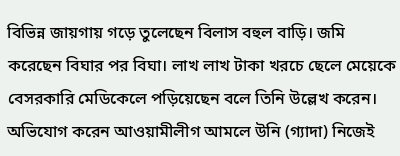বিভিন্ন জায়গায় গড়ে তুলেছেন বিলাস বহুল বাড়ি। জমি করেছেন বিঘার পর বিঘা। লাখ লাখ টাকা খরচে ছেলে মেয়েকে বেসরকারি মেডিকেলে পড়িয়েছেন বলে তিনি উল্লেখ করেন। অভিযোগ করেন আওয়ামীলীগ আমলে উনি (গ্যাদা) নিজেই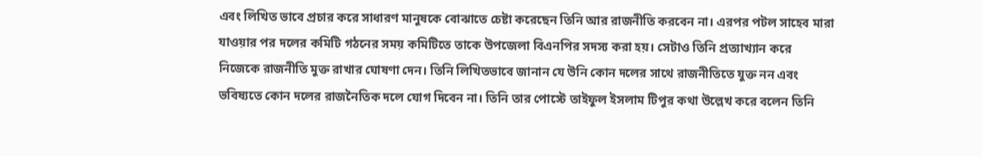এবং লিখিত ভাবে প্রচার করে সাধারণ মানুষকে বোঝাতে চেষ্টা করেছেন তিনি আর রাজনীতি করবেন না। এরপর পটল সাহেব মারা যাওয়ার পর দলের কমিটি গঠনের সময় কমিটিতে তাকে উপজেলা বিএনপির সদস্য করা হয়। সেটাও তিনি প্রত্যাখ্যান করে নিজেকে রাজনীতি মুক্ত রাখার ঘোষণা দেন। তিনি লিখিতভাবে জানান যে উনি কোন দলের সাথে রাজনীতিতে যুক্ত নন এবং ভবিষ্যতে কোন দলের রাজনৈতিক দলে যোগ দিবেন না। তিনি তার পোস্টে তাইফুল ইসলাম টিপুর কথা উল্লেখ করে বলেন তিনি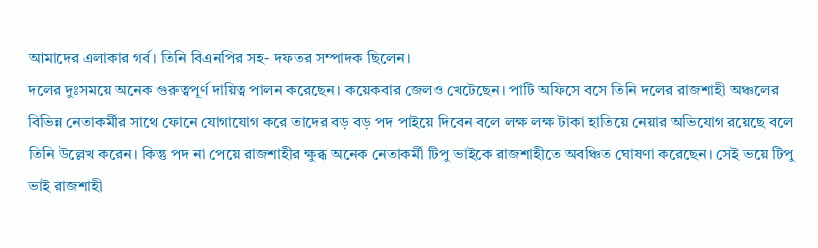আমাদের এলাকার গর্ব। তিনি বিএনপির সহ- দফতর সম্পাদক ছিলেন।
দলের দুঃসময়ে অনেক গুরুত্বপূর্ণ দায়িত্ব পালন করেছেন। কয়েকবার জেলও খেটেছেন। পাটি অফিসে বসে তিনি দলের রাজশাহী অঞ্চলের বিভিন্ন নেতাকর্মীর সাথে ফোনে যোগাযোগ করে তাদের বড় বড় পদ পাইয়ে দিবেন বলে লক্ষ লক্ষ টাকা হাতিয়ে নেয়ার অভিযোগ রয়েছে বলে তিনি উল্লেখ করেন। কিন্তু পদ না পেয়ে রাজশাহীর ক্ষুব্ধ অনেক নেতাকর্মী টিপু ভাইকে রাজশাহীতে অবঞ্চিত ঘোষণা করেছেন। সেই ভয়ে টিপু ভাই রাজশাহী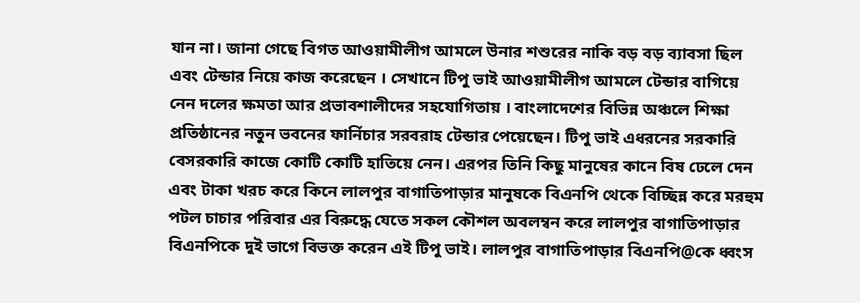যান না। জানা গেছে বিগত আওয়ামীলীগ আমলে উনার শশুরের নাকি বড় বড় ব্যাবসা ছিল এবং টেন্ডার নিয়ে কাজ করেছেন । সেখানে টিপু ভাই আওয়ামীলীগ আমলে টেন্ডার বাগিয়ে নেন দলের ক্ষমতা আর প্রভাবশালীদের সহযোগিতায় । বাংলাদেশের বিভিন্ন অঞ্চলে শিক্ষা প্রতিষ্ঠানের নতুন ভবনের ফার্নিচার সরবরাহ টেন্ডার পেয়েছেন। টিপু ভাই এধরনের সরকারি বেসরকারি কাজে কোটি কোটি হাতিয়ে নেন। এরপর তিনি কিছু মানুষের কানে বিষ ঢেলে দেন এবং টাকা খরচ করে কিনে লালপুর বাগাতিপাড়ার মানুষকে বিএনপি থেকে বিচ্ছিন্ন করে মরহুম পটল চাচার পরিবার এর বিরুদ্ধে যেতে সকল কৌশল অবলম্বন করে লালপুর বাগাতিপাড়ার বিএনপিকে দুই ভাগে বিভক্ত করেন এই টিপু ভাই। লালপুর বাগাতিপাড়ার বিএনপি@কে ধ্বংস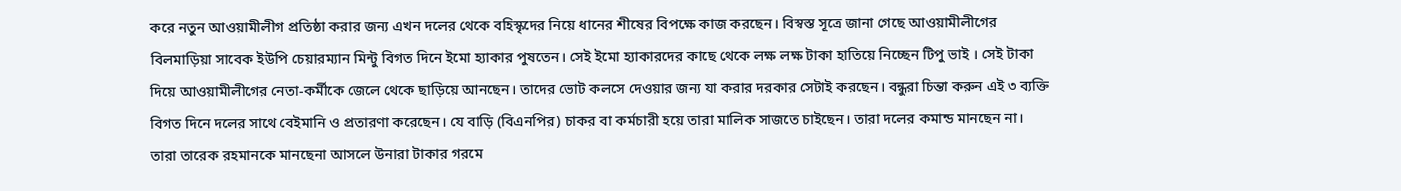করে নতুন আওয়ামীলীগ প্রতিষ্ঠা করার জন্য এখন দলের থেকে বহিস্কৃদের নিয়ে ধানের শীষের বিপক্ষে কাজ করছেন। বিস্বস্ত সূত্রে জানা গেছে আওয়ামীলীগের বিলমাড়িয়া সাবেক ইউপি চেয়ারম্যান মিন্টু বিগত দিনে ইমো হ্যাকার পুষতেন। সেই ইমো হ্যাকারদের কাছে থেকে লক্ষ লক্ষ টাকা হাতিয়ে নিচ্ছেন টিপু ভাই । সেই টাকা দিয়ে আওয়ামীলীগের নেতা-কর্মীকে জেলে থেকে ছাড়িয়ে আনছেন। তাদের ভোট কলসে দেওয়ার জন্য যা করার দরকার সেটাই করছেন। বন্ধুরা চিন্তা করুন এই ৩ ব্যক্তি বিগত দিনে দলের সাথে বেইমানি ও প্রতারণা করেছেন। যে বাড়ি (বিএনপির) চাকর বা কর্মচারী হয়ে তারা মালিক সাজতে চাইছেন। তারা দলের কমান্ড মানছেন না। তারা তারেক রহমানকে মানছেনা আসলে উনারা টাকার গরমে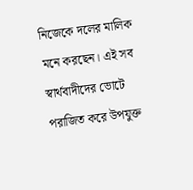নিজেকে দলের মালিক মনে করছেন। এই সব স্বার্থবাদীদের ভোটে পরাজিত করে উপযুক্ত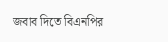জবাব দিতে বিএনপির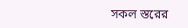সকল স্তরের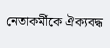নেতাকর্মীকে ঐক্যবদ্ধ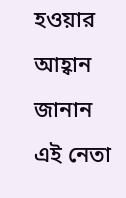হওয়ার আহ্বান জানান এই নেতা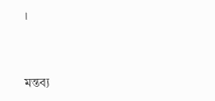।



মন্তব্য